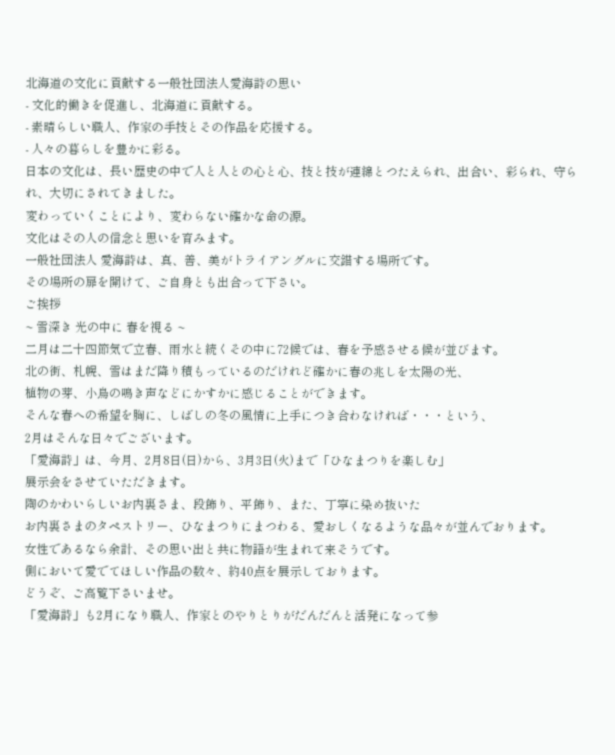北海道の文化に貢献する一般社団法人愛海詩の思い
- 文化的働きを促進し、北海道に貢献する。
- 素晴らしい職人、作家の手技とその作品を応援する。
- 人々の暮らしを豊かに彩る。
日本の文化は、長い歴史の中で人と人との心と心、技と技が連綿とつたえられ、出合い、彩られ、守られ、大切にされてきました。
変わっていくことにより、変わらない確かな命の源。
文化はその人の信念と思いを育みます。
一般社団法人 愛海詩は、真、善、美がトライアングルに交錯する場所です。
その場所の扉を開けて、ご自身とも出合って下さい。
ご挨拶
~ 雪深き 光の中に 春を視る ~
二月は二十四節気で立春、雨水と続くその中に72候では、春を予感させる候が並びます。
北の街、札幌、雪はまだ降り積もっているのだけれど確かに春の兆しを太陽の光、
植物の芽、小鳥の鳴き声などにかすかに感じることができます。
そんな春への希望を胸に、しばしの冬の風情に上手につき合わなければ・・・という、
2月はそんな日々でございます。
「愛海詩」は、今月、2月8日(日)から、3月3日(火)まで「ひなまつりを楽しむ」
展示会をさせていただきます。
陶のかわいらしいお内裏さま、段飾り、平飾り、また、丁寧に染め抜いた
お内裏さまのタペストリー、ひなまつりにまつわる、愛おしくなるような品々が並んでおります。
女性であるなら余計、その思い出と共に物語が生まれて来そうです。
側において愛でてほしい作品の数々、約40点を展示しております。
どうぞ、ご高覧下さいませ。
「愛海詩」も2月になり職人、作家とのやりとりがだんだんと活発になって参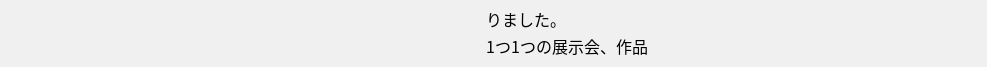りました。
1つ1つの展示会、作品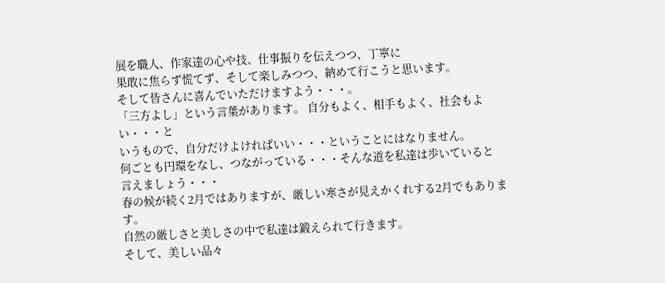展を職人、作家達の心や技、仕事振りを伝えつつ、丁寧に
果敢に焦らず慌てず、そして楽しみつつ、納めて行こうと思います。
そして皆さんに喜んでいただけますよう・・・。
「三方よし」という言葉があります。 自分もよく、相手もよく、社会もよい・・・と
いうもので、自分だけよければいい・・・ということにはなりません。
何ごとも円環をなし、つながっている・・・そんな道を私達は歩いていると
言えましょう・・・
春の候が続く2月ではありますが、厳しい寒さが見えかくれする2月でもあります。
自然の厳しさと美しさの中で私達は鍛えられて行きます。
そして、美しい品々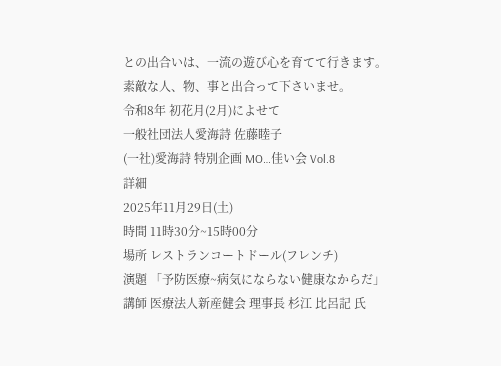との出合いは、一流の遊び心を育てて行きます。
素敵な人、物、事と出合って下さいませ。
令和8年 初花月(2月)によせて
一般社団法人愛海詩 佐藤睦子
(一社)愛海詩 特別企画 MO…佳い会 Vol.8
詳細
2025年11月29日(土)
時間 11時30分~15時00分
場所 レストランコートドール(フレンチ)
演題 「予防医療~病気にならない健康なからだ」
講師 医療法人新産健会 理事長 杉江 比呂記 氏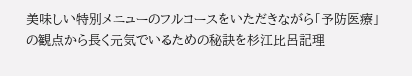美味しい特別メニューのフルコースをいただきながら「予防医療」の観点から長く元気でいるための秘訣を杉江比呂記理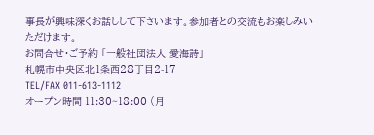事長が興味深くお話しして下さいます。参加者との交流もお楽しみいただけます。
お問合せ・ご予約 「一般社団法人 愛海詩」
札幌市中央区北1条西28丁目2-17
TEL/FAX 011-613-1112
オープン時間 11:30~18:00 (月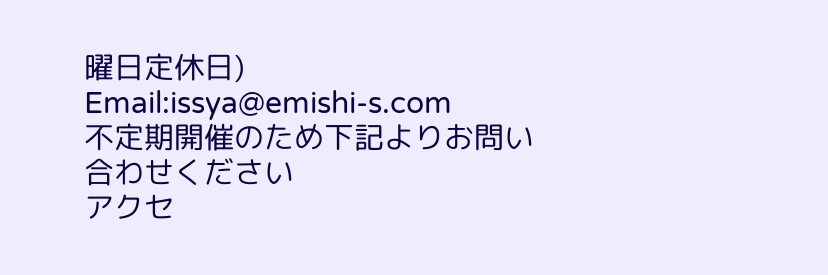曜日定休日)
Email:issya@emishi-s.com
不定期開催のため下記よりお問い合わせください
アクセ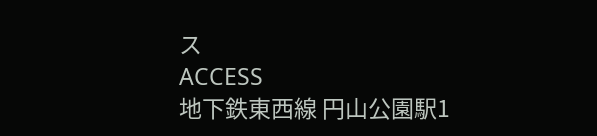ス
ACCESS
地下鉄東西線 円山公園駅1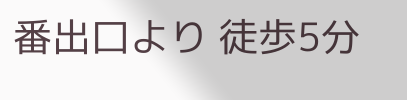番出口より 徒歩5分